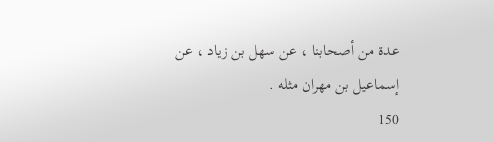عدة من أصحابنا ، عن سهل بن زياد ، عن إسماعيل بن مهران مثله .
150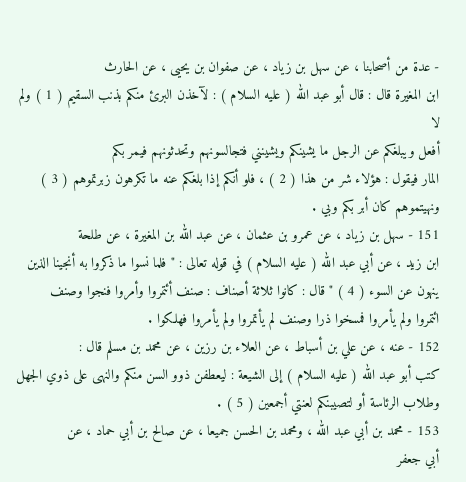- عدة من أصحابنا ، عن سهل بن زياد ، عن صفوان بن يحيى ، عن الحارث
ابن المغيرة قال : قال أبو عبد الله ( عليه السلام ) : لآخذن البرئ منكم بذنب السقيم ( 1 ) ولم لا
أفعل ويبلغكم عن الرجل ما يشينكم ويشينني فتجالسونهم وتحدثونهم فيمر بكم
المار فيقول : هؤلاء شر من هذا ( 2 ) ، فلو أنكم إذا بلغكم عنه ما تكرهون زبرتموهم ( 3 )
ونهيتموهم كان أبر بكم وبي .
151 - سهل بن زياد ، عن عمرو بن عثمان ، عن عبد الله بن المغيرة ، عن طلحة
ابن زيد ، عن أبي عبد الله ( عليه السلام ) في قوله تعالى : " فلما نسوا ما ذكروا به أنجينا الذين
ينهون عن السوء ( 4 ) " قال : كانوا ثلاثة أصناف : صنف أئتمروا وأمروا فنجوا وصنف
ائتمروا ولم يأمروا فمسخوا ذرا وصنف لم يأتمروا ولم يأمروا فهلكوا .
152 - عنه ، عن علي بن أسباط ، عن العلاء بن رزين ، عن محمد بن مسلم قال :
كتب أبو عبد الله ( عليه السلام ) إلى الشيعة : ليعطفن ذوو السن منكم والنهى على ذوي الجهل وطلاب الرئاسة أو لتصيبنكم لعنتي أجمعين ( 5 ) .
153 - محمد بن أبي عبد الله ، ومحمد بن الحسن جميعا ، عن صالح بن أبي حماد ، عن
أبي جعفر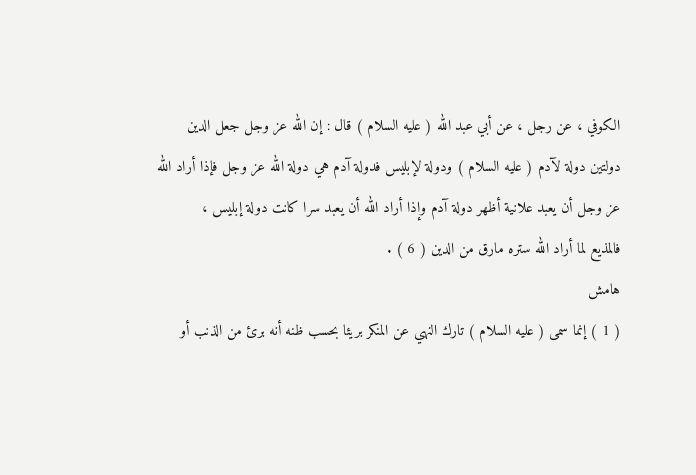الكوفي ، عن رجل ، عن أبي عبد الله ( عليه السلام ) قال : إن الله عز وجل جعل الدين
دولتين دولة لآدم ( عليه السلام ) ودولة لإبليس فدولة آدم هي دولة الله عز وجل فإذا أراد الله
عز وجل أن يعبد علانية أظهر دولة آدم وإذا أراد الله أن يعبد سرا كانت دولة إبليس ،
فالمذيع لما أراد الله ستره مارق من الدين ( 6 ) .
هامش
( 1 ) إنما سمى ( عليه السلام ) تارك النهي عن المنكر بريئا بحسب ظنه أنه برئ من الذنب أو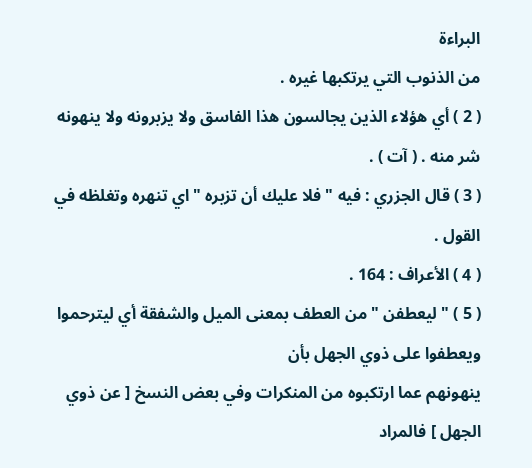البراءة
من الذنوب التي يرتكبها غيره .
( 2 ) أي هؤلاء الذين يجالسون هذا الفاسق ولا يزبرونه ولا ينهونه شر منه . ( آت ) .
( 3 ) قال الجزري : فيه " فلا عليك أن تزبره " اي تنهره وتغلظه في القول .
( 4 ) الأعراف : 164 .
( 5 ) " ليعطفن " من العطف بمعنى الميل والشفقة أي ليترحموا ويعطفوا على ذوي الجهل بأن
ينهونهم عما ارتكبوه من المنكرات وفي بعض النسخ [ عن ذوي الجهل ] فالمراد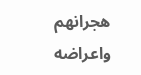هجرانهم واعراضه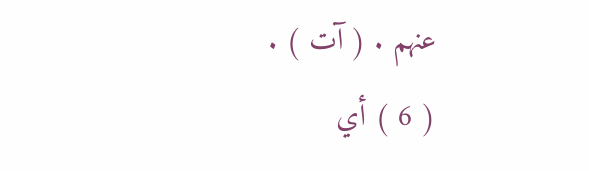عنهم . ( آت ) .
( 6 ) أي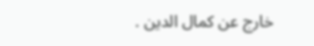خارج عن كمال الدين .